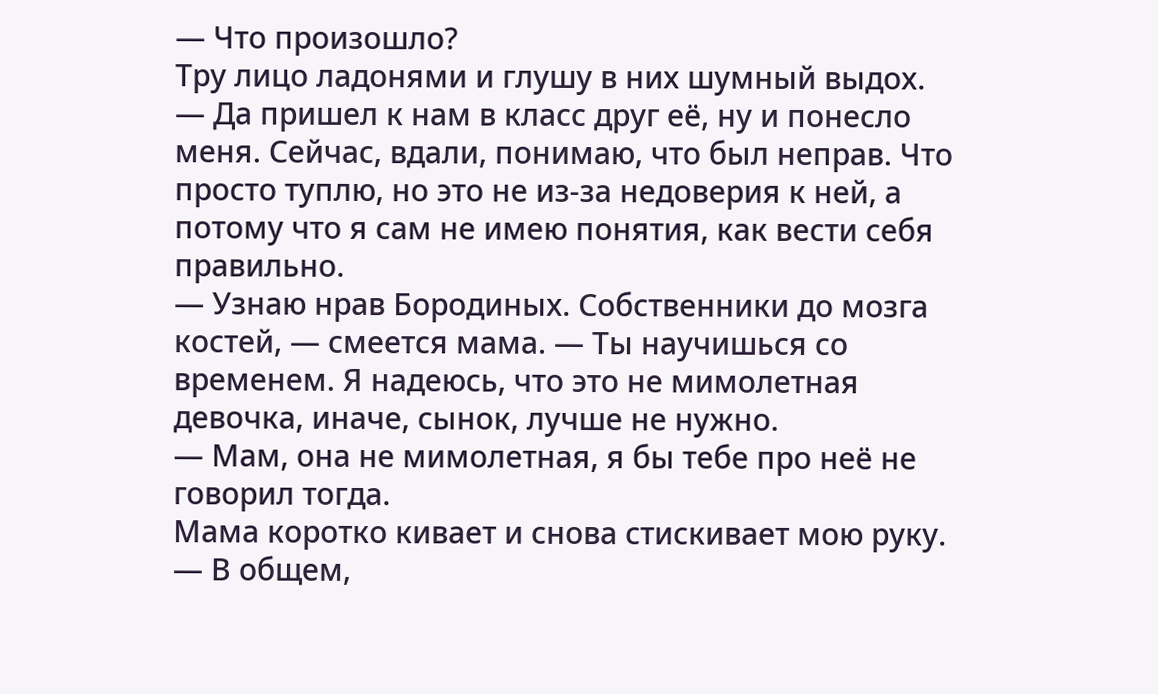— Что произошло?
Тру лицо ладонями и глушу в них шумный выдох.
— Да пришел к нам в класс друг её, ну и понесло меня. Сейчас, вдали, понимаю, что был неправ. Что просто туплю, но это не из-за недоверия к ней, а потому что я сам не имею понятия, как вести себя правильно.
— Узнаю нрав Бородиных. Собственники до мозга костей, — смеется мама. — Ты научишься со временем. Я надеюсь, что это не мимолетная девочка, иначе, сынок, лучше не нужно.
— Мам, она не мимолетная, я бы тебе про неё не говорил тогда.
Мама коротко кивает и снова стискивает мою руку.
— В общем,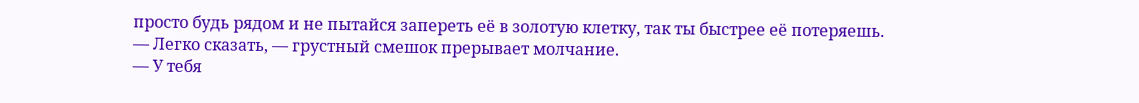просто будь рядом и не пытайся запереть её в золотую клетку, так ты быстрее её потеряешь.
— Легко сказать, — грустный смешок прерывает молчание.
— У тебя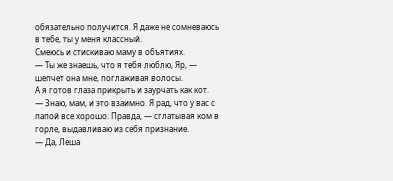обязательно получится. Я даже не сомневаюсь в тебе, ты у меня классный.
Смеюсь и стискиваю маму в объятиях.
— Ты же знаешь, что я тебя люблю, Яр, — шепчет она мне, поглаживая волосы.
А я готов глаза прикрыть и заурчать как кот.
— Знаю, мам, и это взаимно. Я рад, что у вас с папой все хорошо. Правда, — сглатывая ком в горле, выдавливаю из себя признание.
— Да, Леша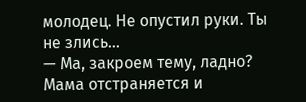молодец. Не опустил руки. Ты не злись…
— Ма, закроем тему, ладно?
Мама отстраняется и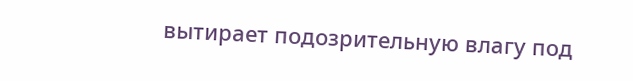вытирает подозрительную влагу под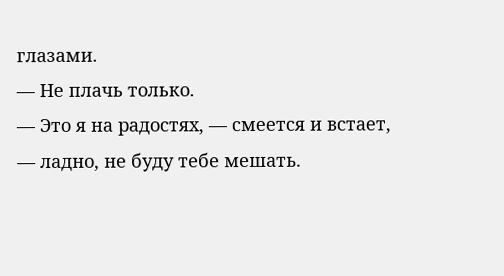глазами.
— Не плачь только.
— Это я на радостях, — смеется и встает, — ладно, не буду тебе мешать.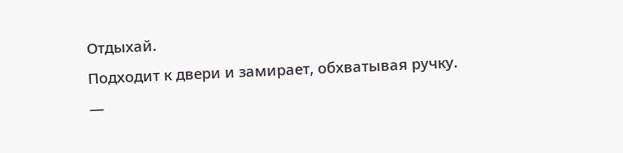Отдыхай.
Подходит к двери и замирает, обхватывая ручку.
—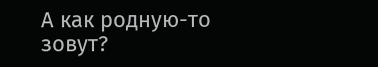А как родную-то зовут?